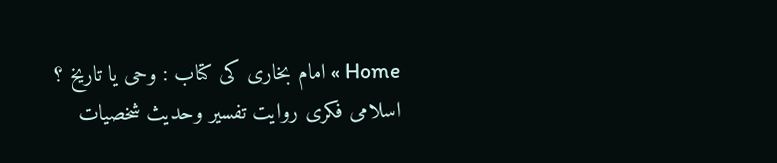Home » امام بخاری کی کتاب : وحی یا تاریخ ؟
اسلامی فکری روایت تفسیر وحدیث شخصیات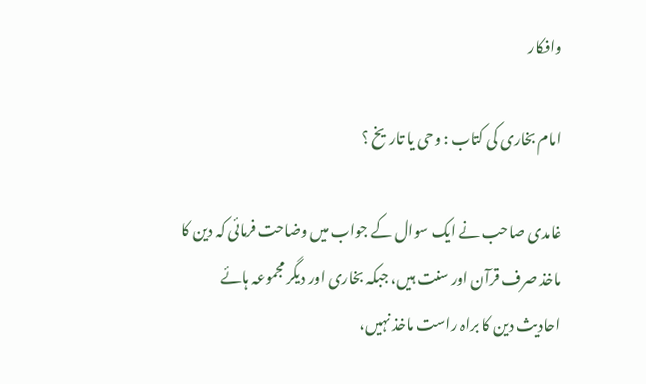وافکار

امام بخاری کی کتاب : وحی یا تاریخ ؟

غامدی صاحب نے ایک سوال کے جواب میں وضاحت فرمائی کہ دین کا ماخذ صرف قرآن اور سنت ہیں، جبکہ بخاری اور دیگر مجموعہ ہائے احادیث دین کا براہ راست ماخذ نہیں،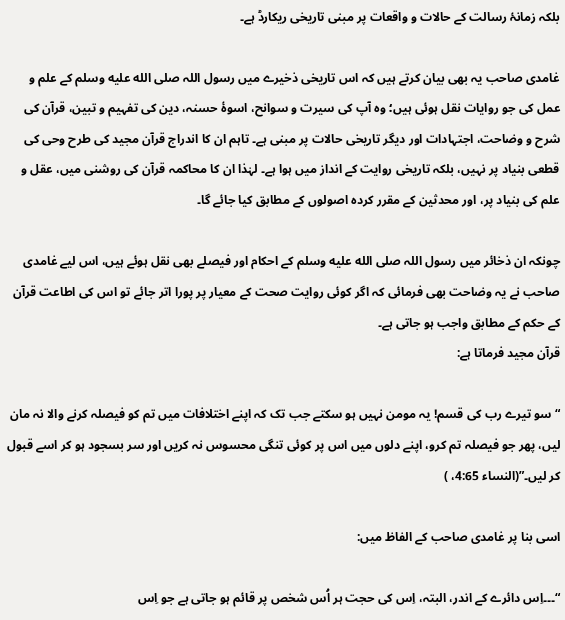بلکہ زمانۂ رسالت کے حالات و واقعات پر مبنی تاریخی ریکارڈ ہے۔

غامدی صاحب یہ بھی بیان کرتے ہیں کہ اس تاریخی ذخیرے میں رسول اللہ صلى الله عليه وسلم کے علم و عمل کی جو روایات نقل ہوئی ہیں؛ وہ آپ کی سیرت و سوانح، اسوۂ حسنہ، دین کی تفہیم و تبین، قرآن کی شرح و وضاحت، اجتہادات اور دیگر تاریخی حالات پر مبنی ہے۔ تاہم ان کا اندراج قرآن مجید کی طرح وحی کی قطعی بنیاد پر نہیں، بلکہ تاریخی روایت کے انداز میں ہوا ہے۔ لہٰذا ان کا محاکمہ قرآن کی روشنی میں، عقل و علم کی بنیاد پر، اور محدثین کے مقرر کردہ اصولوں کے مطابق کیا جائے گا۔

چونکہ ان ذخائر میں رسول اللہ صلى الله عليه وسلم کے احکام اور فیصلے بھی نقل ہوئے ہیں، اس لیے غامدی صاحب نے یہ وضاحت بھی فرمائی کہ اگر کوئی روایت صحت کے معیار پر پورا اتر جائے تو اس کی اطاعت قرآن کے حکم کے مطابق واجب ہو جاتی ہے۔
قرآن مجید فرماتا ہے:

“سو تیرے رب کی قسم! یہ مومن نہیں ہو سکتے جب تک کہ اپنے اختلافات میں تم کو فیصلہ کرنے والا نہ مان لیں، پھر جو فیصلہ تم کرو، اپنے دلوں میں اس پر کوئی تنگی محسوس نہ کریں اور سر بسجود ہو کر اسے قبول کر لیں۔”(النساء 4:65، )

اسی بنا پر غامدی صاحب کے الفاظ میں:

“۔۔۔اِس دائرے کے اندر، البتہ، اِس کی حجت ہر اُس شخص پر قائم ہو جاتی ہے جو اِس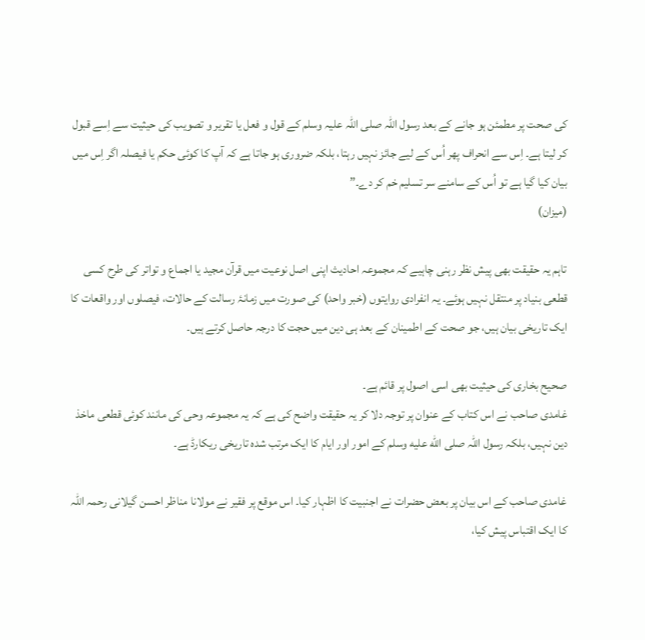کی صحت پر مطمئن ہو جانے کے بعد رسول اللہ صلی اللہ علیہ وسلم کے قول و فعل یا تقریر و تصویب کی حیثیت سے اِسے قبول کر لیتا ہے۔ اِس سے انحراف پھر اُس کے لیے جائز نہیں رہتا، بلکہ ضروری ہو جاتا ہے کہ آپ کا کوئی حکم یا فیصلہ اگر اِس میں بیان کیا گیا ہے تو اُس کے سامنے سر تسلیم خم کر دے۔”
(میزان)

تاہم یہ حقیقت بھی پیش نظر رہنی چاہیے کہ مجموعہ احادیث اپنی اصل نوعیت میں قرآن مجید یا اجماع و تواتر کی طرح کسی قطعی بنیاد پر منتقل نہیں ہوئے۔ یہ انفرادی روایتوں (خبر واحد) کی صورت میں زمانۂ رسالت کے حالات، فیصلوں اور واقعات کا ایک تاریخی بیان ہیں، جو صحت کے اطمینان کے بعد ہی دین میں حجت کا درجہ حاصل کرتے ہیں۔

صحیح بخاری کی حیثیت بھی اسی اصول پر قائم ہے۔
غامدی صاحب نے اس کتاب کے عنوان پر توجہ دلا کر یہ حقیقت واضح کی ہے کہ یہ مجموعہ وحی کی مانند کوئی قطعی ماخذ دین نہیں، بلکہ رسول اللہ صلى الله عليه وسلم کے امور اور ایام کا ایک مرتب شدہ تاریخی ریکارڈ ہے۔

غامدی صاحب کے اس بیان پر بعض حضرات نے اجنبیت کا اظہار کیا۔ اس موقع پر فقیر نے مولانا مناظر احسن گیلانی رحمہ اللہ کا ایک اقتباس پیش کیا،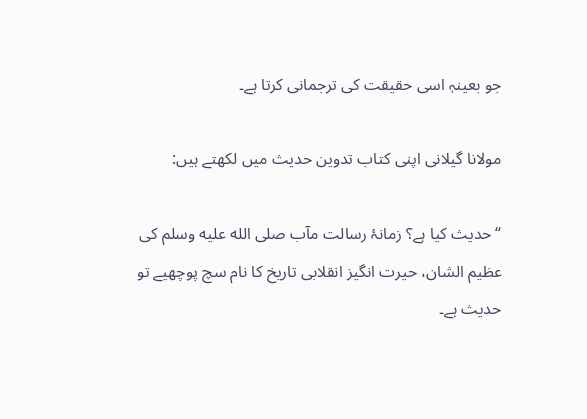جو بعینہٖ اسی حقیقت کی ترجمانی کرتا ہے۔

مولانا گیلانی اپنی کتاب تدوین حدیث میں لکھتے ہیں:

“حدیث کیا ہے؟ زمانۂ رسالت مآب صلى الله عليه وسلم کی عظیم الشان، حیرت انگیز انقلابی تاریخ کا نام سچ پوچھیے تو حدیث ہے۔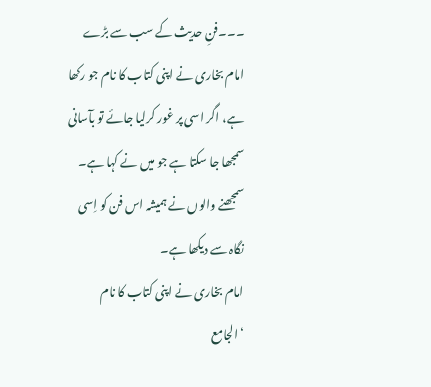۔۔۔فنِ حدیث کے سب سے بڑے امام بخاری نے اپنی کتاب کا نام جو رکھا ہے، اگر اسی پر غور کرلیا جائے تو بآسانی سمجھا جا سکتا ہے جو میں نے کہا ہے۔ سمجھنے والوں نے ہمیشہ اس فن کو اِسی نگاہ سے دیکھا ہے۔
امام بخاری نے اپنی کتاب کا نام ‘الجامع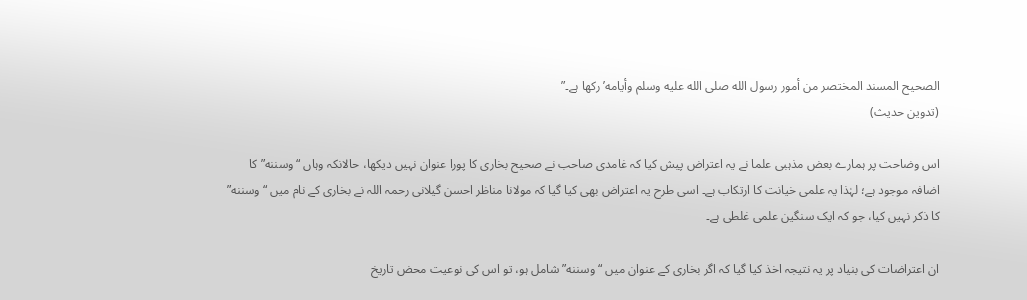الصحيح المسند المختصر من أمور رسول الله صلى الله عليه وسلم وأيامه’ رکھا ہے۔”
(تدوین حدیث)

اس وضاحت پر ہمارے بعض مذہبی علما نے یہ اعتراض پیش کیا کہ غامدی صاحب نے صحیح بخاری کا پورا عنوان نہیں دیکھا، حالانکہ وہاں “وسننه” کا اضافہ موجود ہے؛ لہٰذا یہ علمی خیانت کا ارتکاب ہے۔ اسی طرح یہ اعتراض بھی کیا گیا کہ مولانا مناظر احسن گیلانی رحمہ اللہ نے بخاری کے نام میں “وسننه” کا ذکر نہیں کیا، جو کہ ایک سنگین علمی غلطی ہے۔

ان اعتراضات کی بنیاد پر یہ نتیجہ اخذ کیا گیا کہ اگر بخاری کے عنوان میں “وسننه” شامل ہو، تو اس کی نوعیت محض تاریخ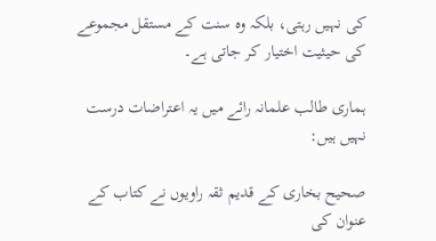کی نہیں رہتی، بلکہ وہ سنت کے مستقل مجموعے کی حیثیت اختیار کر جاتی ہے۔

ہماری طالب علمانہ رائے میں یہ اعتراضات درست نہیں ہیں:

صحیح بخاری کے قدیم ثقہ راویوں نے کتاب کے عنوان کی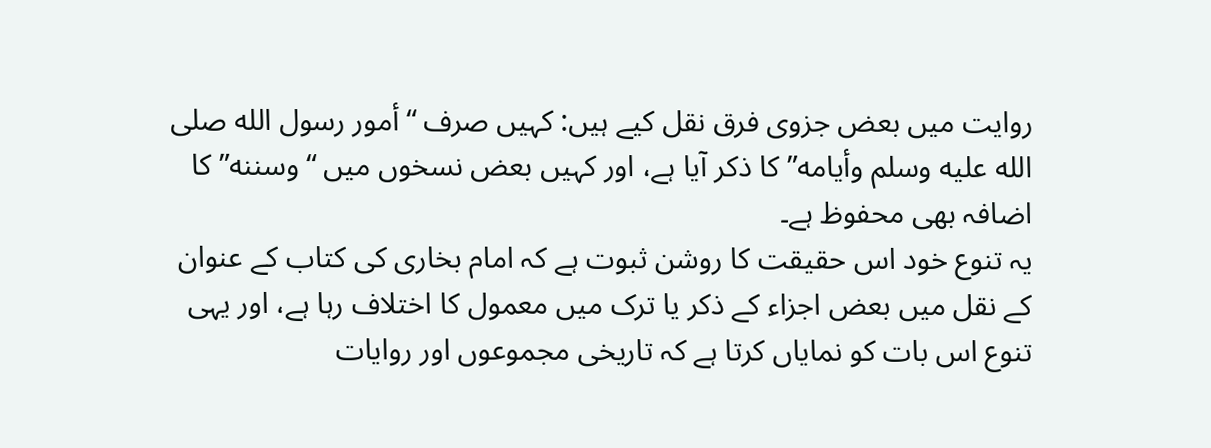روایت میں بعض جزوی فرق نقل کیے ہیں: کہیں صرف “أمور رسول الله صلى الله عليه وسلم وأيامه” کا ذکر آیا ہے، اور کہیں بعض نسخوں میں “وسننه” کا اضافہ بھی محفوظ ہے۔
یہ تنوع خود اس حقیقت کا روشن ثبوت ہے کہ امام بخاری کی کتاب کے عنوان کے نقل میں بعض اجزاء کے ذکر یا ترک میں معمول کا اختلاف رہا ہے، اور یہی تنوع اس بات کو نمایاں کرتا ہے کہ تاریخی مجموعوں اور روایات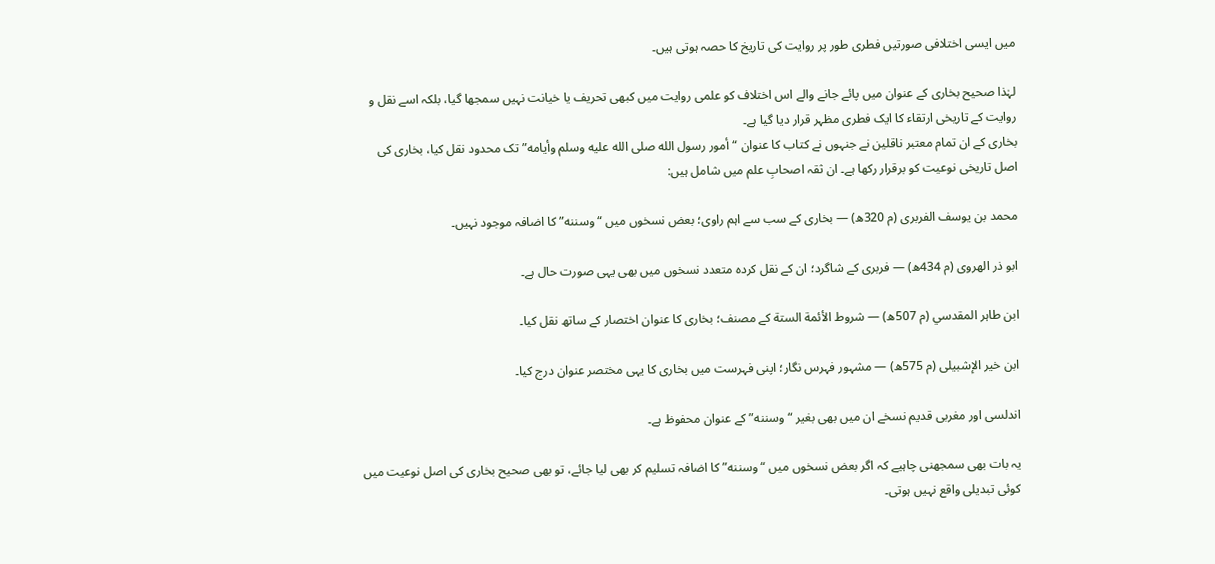میں ایسی اختلافی صورتیں فطری طور پر روایت کی تاریخ کا حصہ ہوتی ہیں۔

لہٰذا صحیح بخاری کے عنوان میں پائے جانے والے اس اختلاف کو علمی روایت میں کبھی تحریف یا خیانت نہیں سمجھا گیا، بلکہ اسے نقل و روایت کے تاریخی ارتقاء کا ایک فطری مظہر قرار دیا گیا ہے۔
بخاری کے ان تمام معتبر ناقلین نے جنہوں نے کتاب کا عنوان “أمور رسول الله صلى الله عليه وسلم وأيامه” تک محدود نقل کیا، بخاری کی اصل تاریخی نوعیت کو برقرار رکھا ہے۔ ان ثقہ اصحابِ علم میں شامل ہیں:

محمد بن یوسف الفربری (م 320ھ) — بخاری کے سب سے اہم راوی؛ بعض نسخوں میں “وسننه” کا اضافہ موجود نہیں۔

ابو ذر الهروی (م 434ھ) — فربری کے شاگرد؛ ان کے نقل کردہ متعدد نسخوں میں بھی یہی صورت حال ہے۔

ابن طاہر المقدسي (م 507ھ) — شروط الأئمة الستة کے مصنف؛ بخاری کا عنوان اختصار کے ساتھ نقل کیا۔

ابن خیر الإشبیلی (م 575ھ) — مشہور فہرس نگار؛ اپنی فہرست میں بخاری کا یہی مختصر عنوان درج کیا۔

اندلسی اور مغربی قدیم نسخے ان میں بھی بغیر “وسننه” کے عنوان محفوظ ہے۔

یہ بات بھی سمجھنی چاہیے کہ اگر بعض نسخوں میں “وسننه” کا اضافہ تسلیم کر بھی لیا جائے، تو بھی صحیح بخاری کی اصل نوعیت میں کوئی تبدیلی واقع نہیں ہوتی۔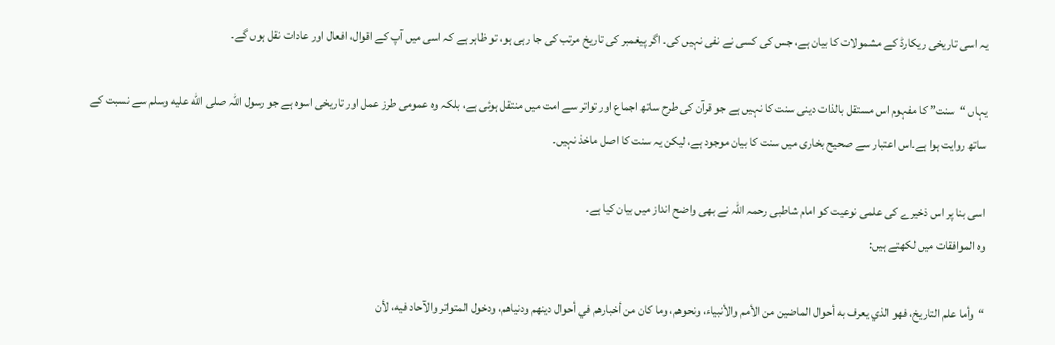یہ اسی تاریخی ریکارڈ کے مشمولات کا بیان ہے، جس کی کسی نے نفی نہیں کی۔ اگر پیغمبر کی تاریخ مرتب کی جا رہی ہو، تو ظاہر ہے کہ اسی میں آپ کے اقوال، افعال اور عادات نقل ہوں گے۔

یہاں “سنت” کا مفہوم اس مستقل بالذات دینی سنت کا نہیں ہے جو قرآن کی طرح ساتھ اجماع اور تواتر سے امت میں منتقل ہوئی ہے، بلکہ وہ عمومی طرز عمل اور تاریخی اسوہ ہے جو رسول اللہ صلى الله عليه وسلم سے نسبت کے ساتھ روایت ہوا ہے۔اس اعتبار سے صحیح بخاری میں سنت کا بیان موجود ہے، لیکن یہ سنت کا اصل ماخذ نہیں۔

اسی بنا پر اس ذخیرے کی علمی نوعیت کو امام شاطبی رحمہ اللہ نے بھی واضح انداز میں بیان کیا ہے۔
وہ الموافقات میں لکھتے ہیں:

“وأما علم التاريخ، فهو الذي يعرف به أحوال الماضين من الأمم والأنبياء، ونحوهم، وما كان من أخبارهم في أحوال دينهم ودنياهم، ودخول المتواتر والآحاد فيه، لأن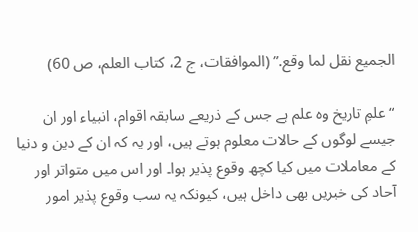الجميع نقل لما وقع.” (الموافقات، ج 2، كتاب العلم، ص 60)

“علمِ تاریخ وہ علم ہے جس کے ذریعے سابقہ اقوام، انبیاء اور ان جیسے لوگوں کے حالات معلوم ہوتے ہیں، اور یہ کہ ان کے دین و دنیا کے معاملات میں کیا کچھ وقوع پذیر ہوا۔ اور اس میں متواتر اور آحاد کی خبریں بھی داخل ہیں، کیونکہ یہ سب وقوع پذیر امور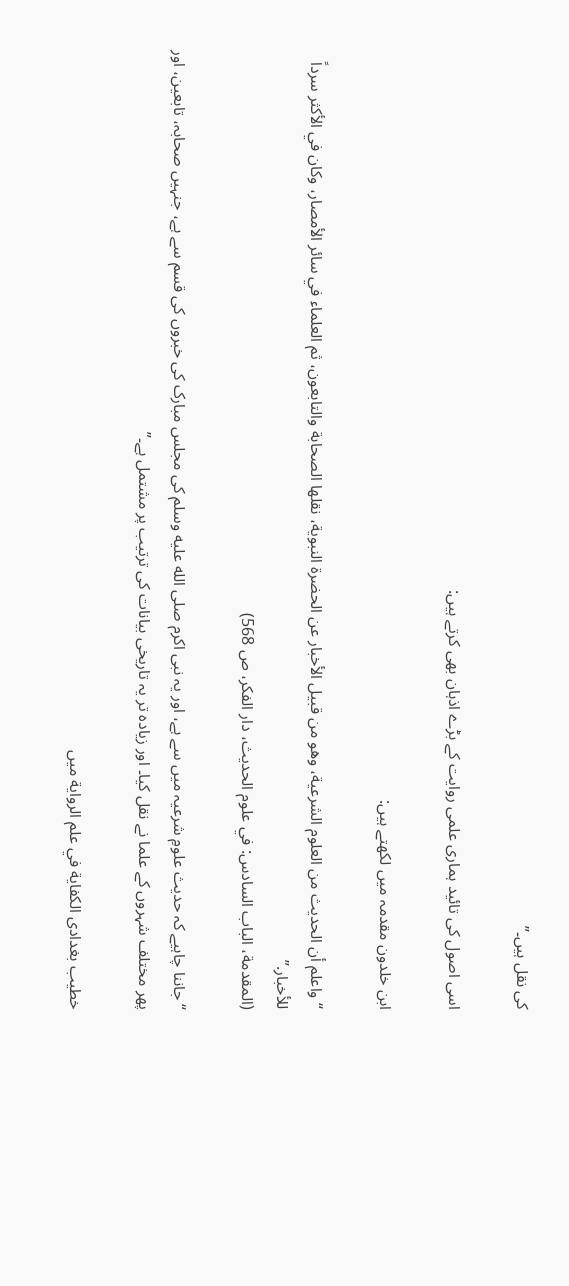کی نقل ہیں۔”

اسی اصول کی تائید ہماری علمی روایت کے بڑے اذہان بھی کرتے ہیں:

ابن خلدون مقدمہ میں لکھتے ہیں:

“واعلم أن الحديث من العلوم الشرعية، وهو من قبيل الأخبار عن الحضرة النبوية، نقلها الصحابة والتابعون، ثم العلماء في سائر الأمصار، وكان في الأكثر سرداً للأخبار.”
(المقدمة، الباب السادس: في علوم الحديث، دار الفكر، ص 568)

“جاننا چاہیے کہ حدیث علومِ شرعیہ میں سے ہے، اور یہ نبی اکرم صلى الله عليه وسلم کی مجلس مبارک کی خبروں کی قسم سے ہے، جنہیں صحابہ، تابعین، اور پھر مختلف شہروں کے علما نے نقل کیا۔ اور زیادہ تر یہ تاریخی بیانات کی ترتیب پر مشتمل ہے۔”

خطیب بغدادی الكفاية في علم الرواية میں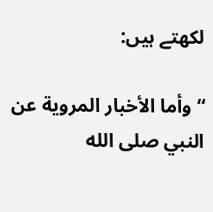لکھتے ہیں:

“وأما الأخبار المروية عن النبي صلى الله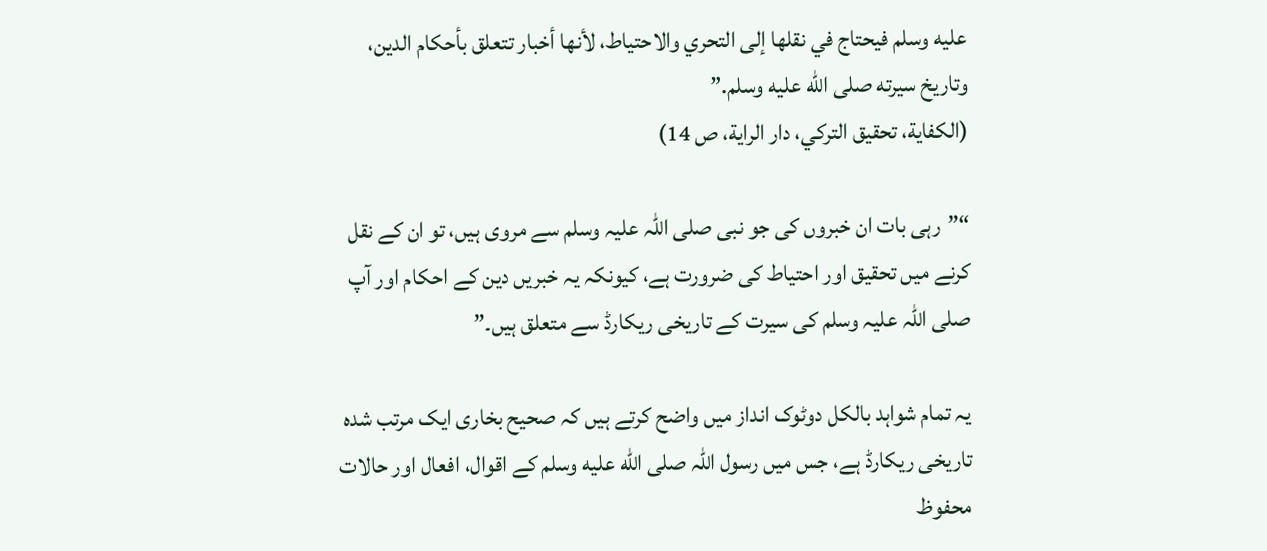عليه وسلم فيحتاج في نقلها إلى التحري والاحتياط، لأنها أخبار تتعلق بأحكام الدين، وتاريخ سيرته صلى الله عليه وسلم.”
(الكفاية، تحقيق التركي، دار الراية، ص 14)

“”رہی بات ان خبروں کی جو نبی صلی اللہ علیہ وسلم سے مروی ہیں، تو ان کے نقل کرنے میں تحقیق اور احتیاط کی ضرورت ہے، کیونکہ یہ خبریں دین کے احکام اور آپ صلی اللہ علیہ وسلم کی سیرت کے تاریخی ریکارڈ سے متعلق ہیں۔”

یہ تمام شواہد بالکل دوٹوک انداز میں واضح کرتے ہیں کہ صحیح بخاری ایک مرتب شدہ تاریخی ریکارڈ ہے، جس میں رسول اللہ صلى الله عليه وسلم کے اقوال، افعال اور حالات محفوظ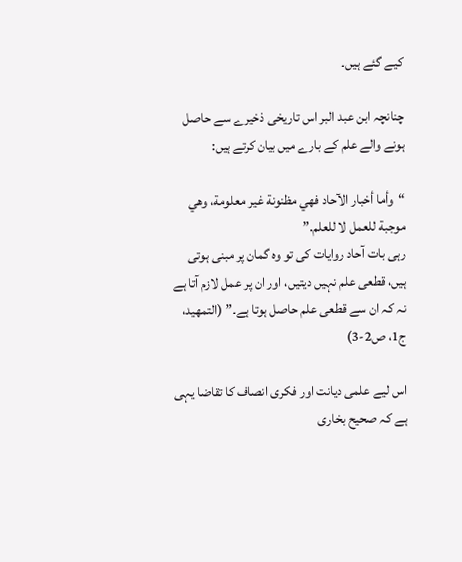کیے گئے ہیں۔

چنانچہ ابن عبد البر اس تاریخی ذخیرے سے حاصل ہونے والے علم کے بارے میں بیان کرتے ہیں:

“وأما أخبار الآحاد فهي مظنونة غير معلومة، وهي موجبة للعمل لا للعلم.”
رہی بات آحاد روایات کی تو وہ گمان پر مبنی ہوتی ہیں، قطعی علم نہیں دیتیں، اور ان پر عمل لازم آتا ہے نہ کہ ان سے قطعی علم حاصل ہوتا ہے۔” (التمهيد، ج1، ص2-3)

اس لیے علمی دیانت اور فکری انصاف کا تقاضا یہی ہے کہ صحیح بخاری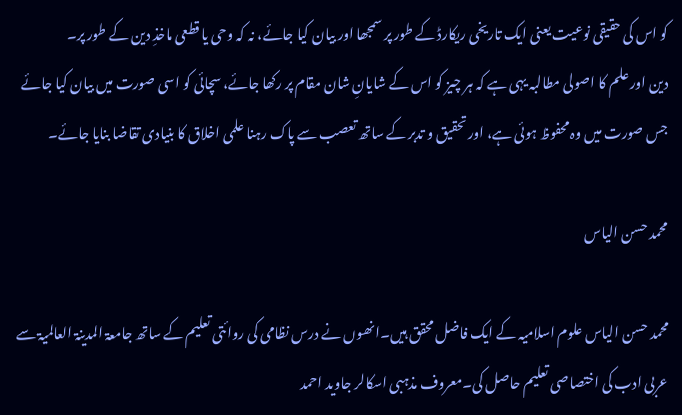کو اس کی حقیقی نوعیت یعنی ایک تاریخی ریکارڈ کے طور پر سمجھا اور بیان کیا جائے، نہ کہ وحی یا قطعی ماخذِ دین کے طور پر۔
دین اور علم کا اصولی مطالبہ یہی ہے کہ ہر چیز کو اس کے شایانِ شان مقام پر رکھا جائے، سچائی کو اسی صورت میں بیان کیا جائے جس صورت میں وہ محفوظ ہوئی ہے، اور تحقیق و تدبر کے ساتھ تعصب سے پاک رہنا علمی اخلاق کا بنیادی تقاضا بنایا جائے۔

محمد حسن الیاس

محمد حسن الیاس علوم اسلامیہ کے ایک فاضل محقق ہیں۔انھوں نے درس نظامی کی روائتی تعلیم کے ساتھ جامعۃ المدینۃ العالمیۃ سے عربی ادب کی اختصاصی تعلیم حاصل کی۔معروف مذہبی اسکالر جاوید احمد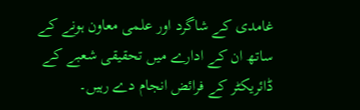غامدی کے شاگرد اور علمی معاون ہونے کے ساتھ ان کے ادارے میں تحقیقی شعبے کے ڈائریکٹر کے فرائض انجام دے رہیں۔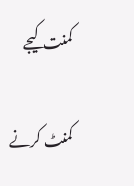کمنت کیجے

کمنٹ کرنے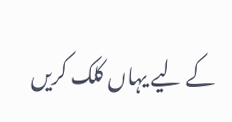کے لیے یہاں کلک کریں